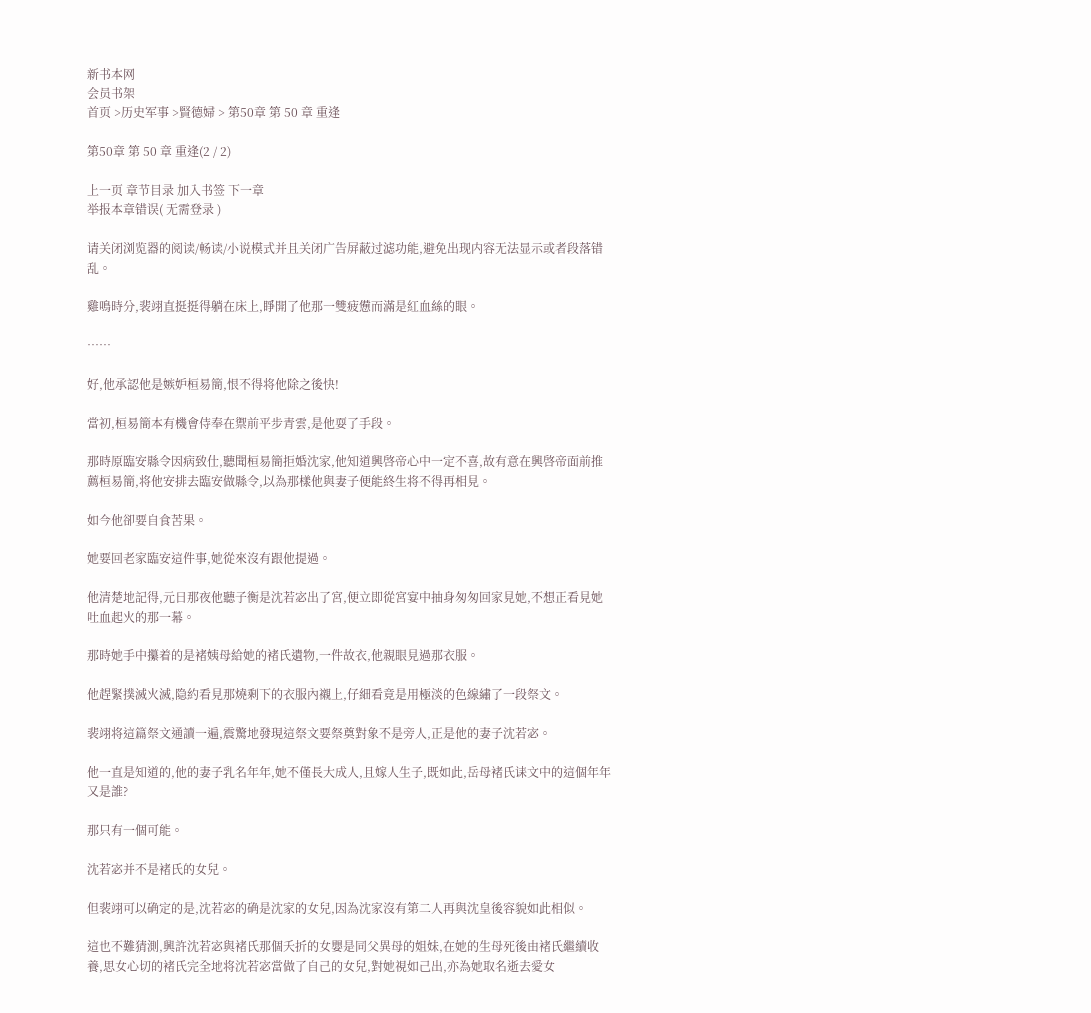新书本网
会员书架
首页 >历史军事 >賢德婦 > 第50章 第 50 章 重逢

第50章 第 50 章 重逢(2 / 2)

上一页 章节目录 加入书签 下一章
举报本章错误( 无需登录 )

请关闭浏览器的阅读/畅读/小说模式并且关闭广告屏蔽过滤功能,避免出现内容无法显示或者段落错乱。

雞鳴時分,裴翊直挺挺得躺在床上,睜開了他那一雙疲憊而滿是紅血絲的眼。

……

好,他承認他是嫉妒桓易簡,恨不得将他除之後快!

當初,桓易簡本有機會侍奉在禦前平步青雲,是他耍了手段。

那時原臨安縣令因病致仕,聽聞桓易簡拒婚沈家,他知道興啓帝心中一定不喜,故有意在興啓帝面前推薦桓易簡,将他安排去臨安做縣令,以為那樣他與妻子便能終生将不得再相見。

如今他卻要自食苦果。

她要回老家臨安這件事,她從來沒有跟他提過。

他清楚地記得,元日那夜他聽子衡是沈若宓出了宮,便立即從宮宴中抽身匆匆回家見她,不想正看見她吐血起火的那一幕。

那時她手中攥着的是褚姨母給她的褚氏遺物,一件故衣,他親眼見過那衣服。

他趕緊撲滅火滅,隐約看見那燒剩下的衣服內襯上,仔細看竟是用極淡的色線繡了一段祭文。

裴翊将這篇祭文通讀一遍,震驚地發現這祭文要祭奠對象不是旁人,正是他的妻子沈若宓。

他一直是知道的,他的妻子乳名年年,她不僅長大成人,且嫁人生子,既如此,岳母褚氏诔文中的這個年年又是誰?

那只有一個可能。

沈若宓并不是褚氏的女兒。

但裴翊可以确定的是,沈若宓的确是沈家的女兒,因為沈家沒有第二人再與沈皇後容貌如此相似。

這也不難猜測,興許沈若宓與褚氏那個夭折的女嬰是同父異母的姐妹,在她的生母死後由褚氏繼續收養,思女心切的褚氏完全地将沈若宓當做了自己的女兒,對她視如己出,亦為她取名逝去愛女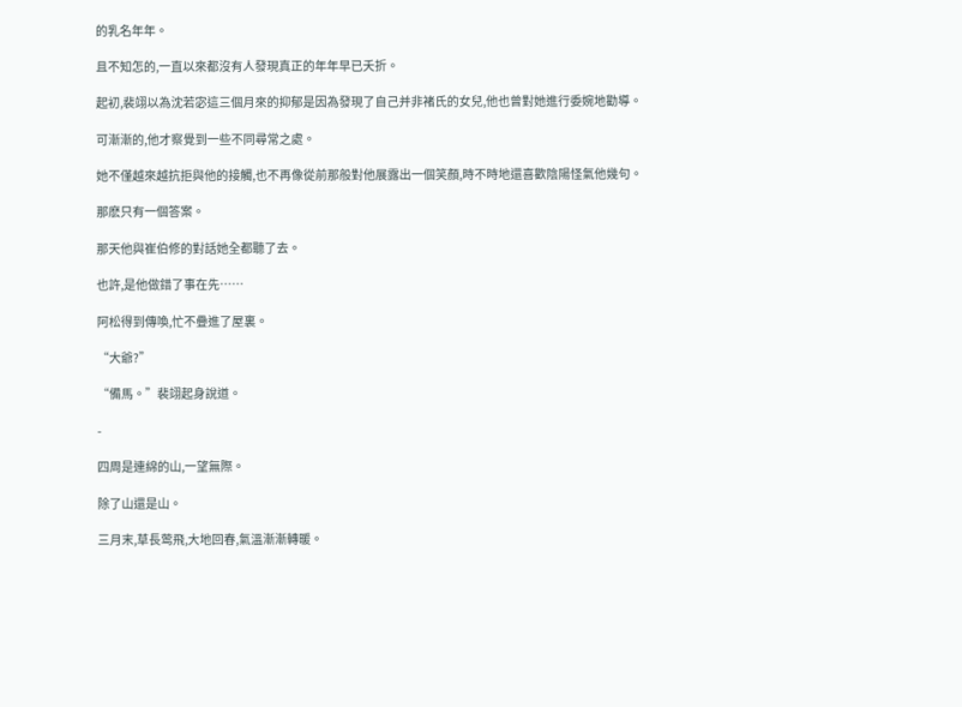的乳名年年。

且不知怎的,一直以來都沒有人發現真正的年年早已夭折。

起初,裴翊以為沈若宓這三個月來的抑郁是因為發現了自己并非褚氏的女兒,他也曾對她進行委婉地勸導。

可漸漸的,他才察覺到一些不同尋常之處。

她不僅越來越抗拒與他的接觸,也不再像從前那般對他展露出一個笑顏,時不時地還喜歡陰陽怪氣他幾句。

那麽只有一個答案。

那天他與崔伯修的對話她全都聽了去。

也許,是他做錯了事在先……

阿松得到傳喚,忙不疊進了屋裏。

“大爺?”

“備馬。”裴翊起身說道。

-

四周是連綿的山,一望無際。

除了山還是山。

三月末,草長莺飛,大地回春,氣溫漸漸轉暖。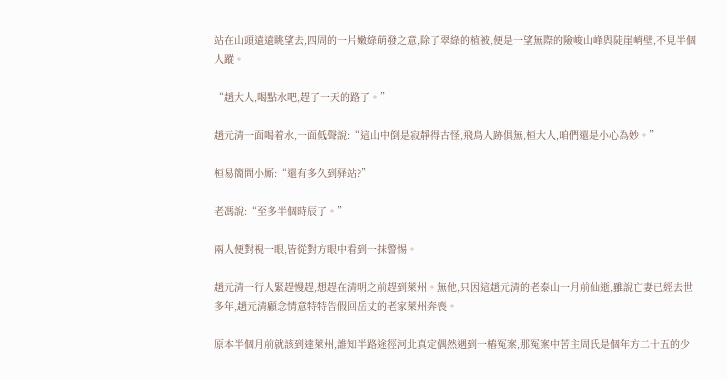站在山頭遠遠眺望去,四周的一片嫩綠萌發之意,除了翠綠的植被,便是一望無際的險峻山峰與陡崖峭壁,不見半個人蹤。

“趙大人,喝點水吧,趕了一天的路了。”

趙元清一面喝着水,一面低聲說:“這山中倒是寂靜得古怪,飛鳥人跡俱無,桓大人,咱們還是小心為妙。”

桓易簡問小厮:“還有多久到驿站?”

老馮說:“至多半個時辰了。”

兩人便對視一眼,皆從對方眼中看到一抹警惕。

趙元清一行人緊趕慢趕,想趕在清明之前趕到萊州。無他,只因這趙元清的老泰山一月前仙逝,雖說亡妻已經去世多年,趙元清顧念情意特特告假回岳丈的老家萊州奔喪。

原本半個月前就該到達萊州,誰知半路途徑河北真定偶然遇到一樁冤案,那冤案中苦主周氏是個年方二十五的少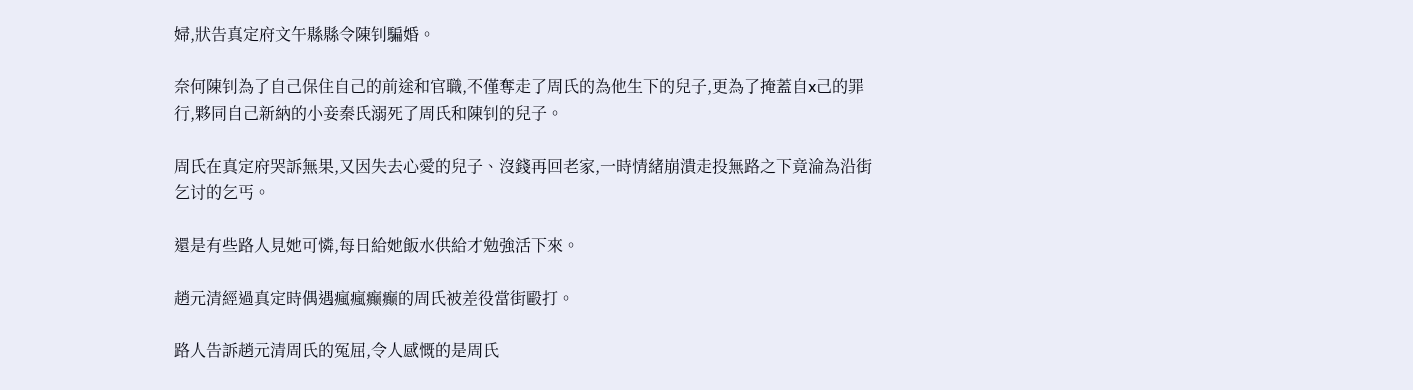婦,狀告真定府文午縣縣令陳钊騙婚。

奈何陳钊為了自己保住自己的前途和官職,不僅奪走了周氏的為他生下的兒子,更為了掩蓋自x己的罪行,夥同自己新納的小妾秦氏溺死了周氏和陳钊的兒子。

周氏在真定府哭訴無果,又因失去心愛的兒子、沒錢再回老家,一時情緒崩潰走投無路之下竟淪為沿街乞讨的乞丐。

還是有些路人見她可憐,每日給她飯水供給才勉強活下來。

趙元清經過真定時偶遇瘋瘋癫癫的周氏被差役當街毆打。

路人告訴趙元清周氏的冤屈,令人感慨的是周氏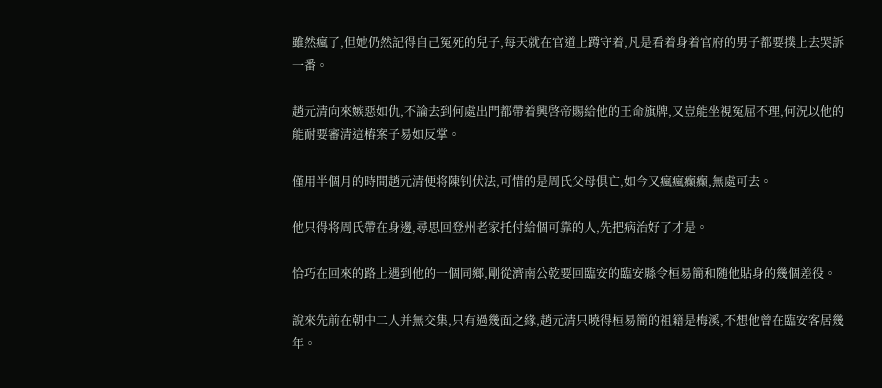雖然瘋了,但她仍然記得自己冤死的兒子,每天就在官道上蹲守着,凡是看着身着官府的男子都要撲上去哭訴一番。

趙元清向來嫉惡如仇,不論去到何處出門都帶着興啓帝賜給他的王命旗牌,又豈能坐視冤屈不理,何況以他的能耐要審清這樁案子易如反掌。

僅用半個月的時間趙元清便将陳钊伏法,可惜的是周氏父母俱亡,如今又瘋瘋癫癫,無處可去。

他只得将周氏帶在身邊,尋思回登州老家托付給個可靠的人,先把病治好了才是。

恰巧在回來的路上遇到他的一個同鄉,剛從濟南公乾要回臨安的臨安縣令桓易簡和随他貼身的幾個差役。

說來先前在朝中二人并無交集,只有過幾面之緣,趙元清只曉得桓易簡的祖籍是梅溪,不想他曾在臨安客居幾年。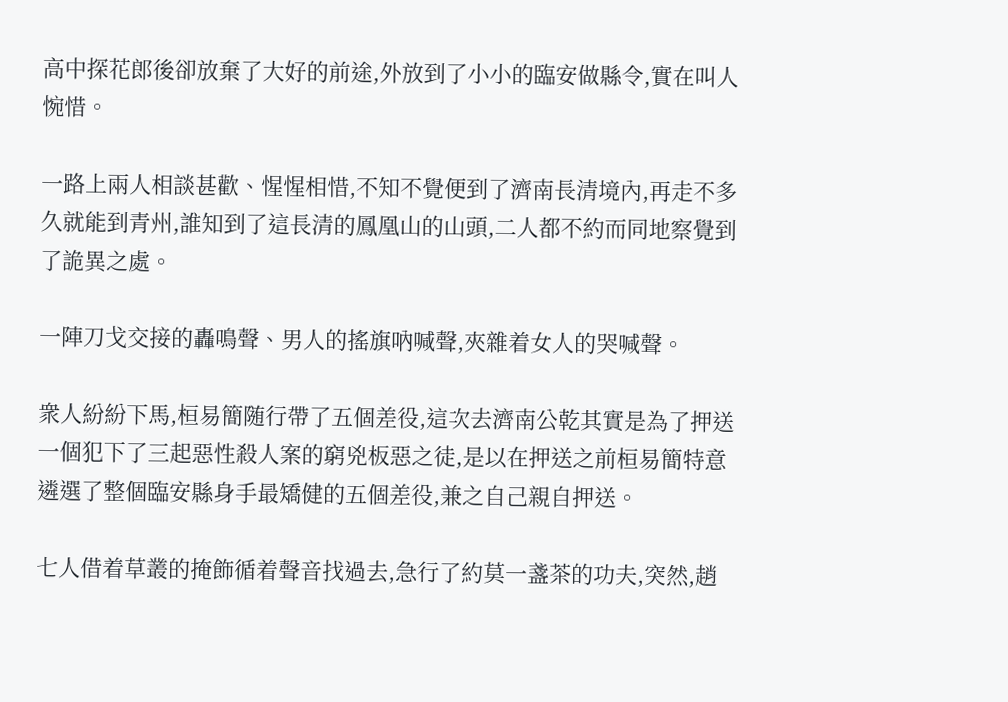高中探花郎後卻放棄了大好的前途,外放到了小小的臨安做縣令,實在叫人惋惜。

一路上兩人相談甚歡、惺惺相惜,不知不覺便到了濟南長清境內,再走不多久就能到青州,誰知到了這長清的鳳凰山的山頭,二人都不約而同地察覺到了詭異之處。

一陣刀戈交接的轟鳴聲、男人的搖旗吶喊聲,夾雜着女人的哭喊聲。

衆人紛紛下馬,桓易簡随行帶了五個差役,這次去濟南公乾其實是為了押送一個犯下了三起惡性殺人案的窮兇板惡之徒,是以在押送之前桓易簡特意遴選了整個臨安縣身手最矯健的五個差役,兼之自己親自押送。

七人借着草叢的掩飾循着聲音找過去,急行了約莫一盞茶的功夫,突然,趙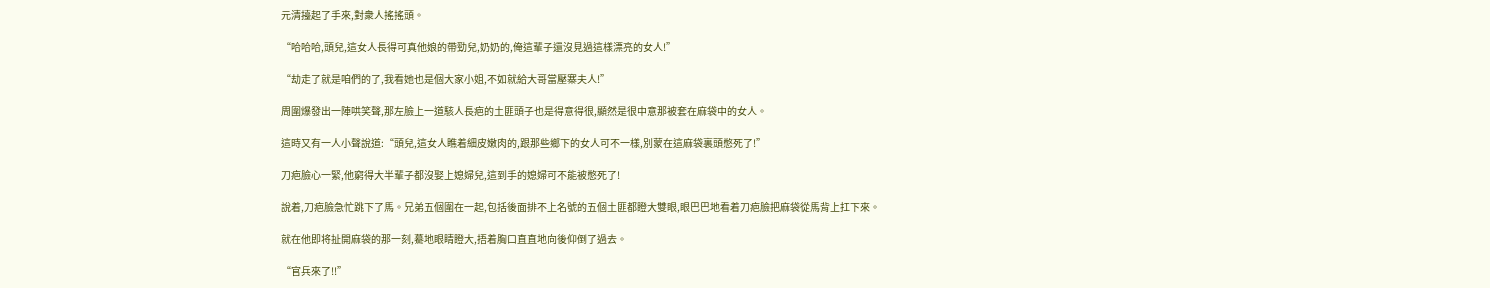元清擡起了手來,對衆人搖搖頭。

“哈哈哈,頭兒,這女人長得可真他娘的帶勁兒,奶奶的,俺這輩子還沒見過這樣漂亮的女人!”

“劫走了就是咱們的了,我看她也是個大家小姐,不如就給大哥當壓寨夫人!”

周圍爆發出一陣哄笑聲,那左臉上一道駭人長疤的土匪頭子也是得意得很,顯然是很中意那被套在麻袋中的女人。

這時又有一人小聲說道:“頭兒,這女人瞧着細皮嫩肉的,跟那些鄉下的女人可不一樣,別蒙在這麻袋裏頭憋死了!”

刀疤臉心一緊,他窮得大半輩子都沒娶上媳婦兒,這到手的媳婦可不能被憋死了!

說着,刀疤臉急忙跳下了馬。兄弟五個圍在一起,包括後面排不上名號的五個土匪都瞪大雙眼,眼巴巴地看着刀疤臉把麻袋從馬背上扛下來。

就在他即将扯開麻袋的那一刻,驀地眼睛瞪大,捂着胸口直直地向後仰倒了過去。

“官兵來了!!”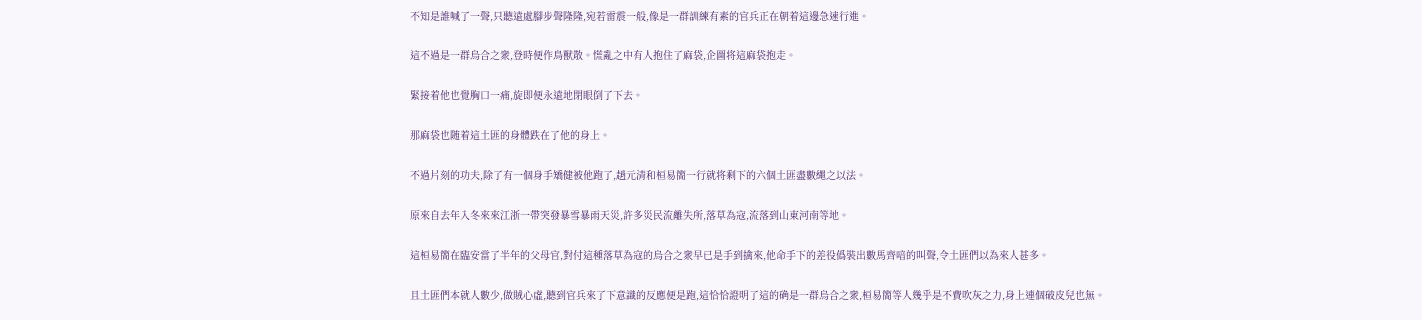不知是誰喊了一聲,只聽遠處腳步聲隆隆,宛若雷震一般,像是一群訓練有素的官兵正在朝着這邊急速行進。

這不過是一群烏合之衆,登時便作鳥獸散。慌亂之中有人抱住了麻袋,企圖将這麻袋抱走。

緊接着他也覺胸口一痛,旋即便永遠地閉眼倒了下去。

那麻袋也随着這土匪的身體跌在了他的身上。

不過片刻的功夫,除了有一個身手矯健被他跑了,趙元清和桓易簡一行就将剩下的六個土匪盡數繩之以法。

原來自去年入冬來來江浙一帶突發暴雪暴雨天災,許多災民流離失所,落草為寇,流落到山東河南等地。

這桓易簡在臨安當了半年的父母官,對付這種落草為寇的烏合之衆早已是手到擒來,他命手下的差役僞裝出數馬齊喑的叫聲,令土匪們以為來人甚多。

且土匪們本就人數少,做賊心虛,聽到官兵來了下意識的反應便是跑,這恰恰證明了這的确是一群烏合之衆,桓易簡等人幾乎是不費吹灰之力,身上連個破皮兒也無。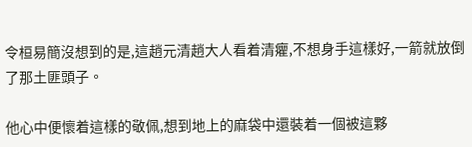令桓易簡沒想到的是,這趙元清趙大人看着清癯,不想身手這樣好,一箭就放倒了那土匪頭子。

他心中便懷着這樣的敬佩,想到地上的麻袋中還裝着一個被這夥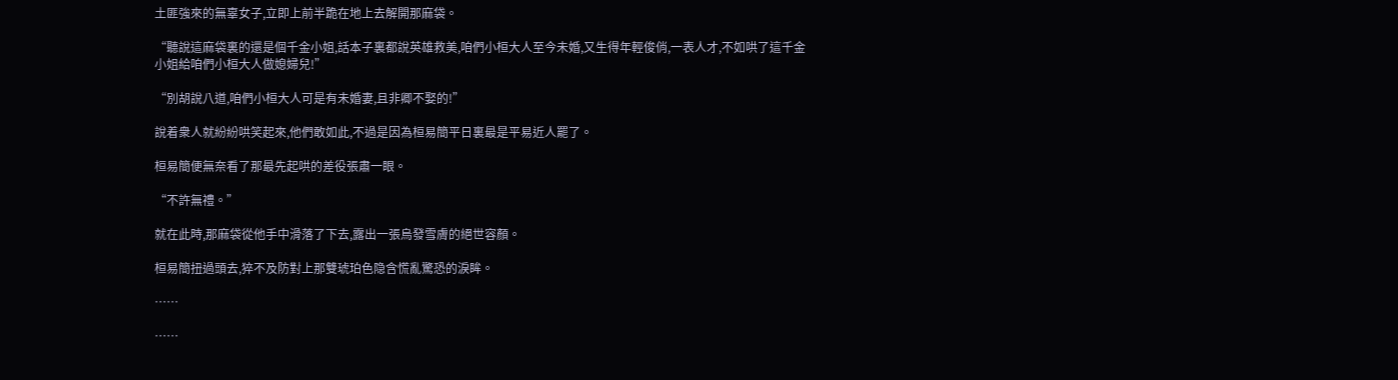土匪強來的無辜女子,立即上前半跪在地上去解開那麻袋。

“聽說這麻袋裏的還是個千金小姐,話本子裏都說英雄救美,咱們小桓大人至今未婚,又生得年輕俊俏,一表人才,不如哄了這千金小姐給咱們小桓大人做媳婦兒!”

“別胡說八道,咱們小桓大人可是有未婚妻,且非卿不娶的!”

說着衆人就紛紛哄笑起來,他們敢如此,不過是因為桓易簡平日裏最是平易近人罷了。

桓易簡便無奈看了那最先起哄的差役張肅一眼。

“不許無禮。”

就在此時,那麻袋從他手中滑落了下去,露出一張烏發雪膚的絕世容顏。

桓易簡扭過頭去,猝不及防對上那雙琥珀色隐含慌亂驚恐的淚眸。

……

……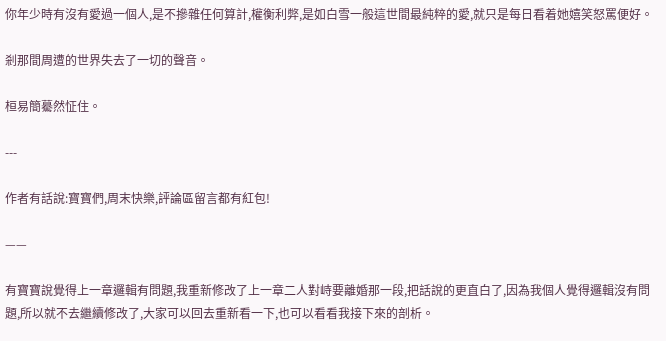你年少時有沒有愛過一個人,是不摻雜任何算計,權衡利弊,是如白雪一般這世間最純粹的愛,就只是每日看着她嬉笑怒罵便好。

剎那間周遭的世界失去了一切的聲音。

桓易簡驀然怔住。

---

作者有話說:寶寶們,周末快樂,評論區留言都有紅包!

——

有寶寶說覺得上一章邏輯有問題,我重新修改了上一章二人對峙要離婚那一段,把話說的更直白了,因為我個人覺得邏輯沒有問題,所以就不去繼續修改了,大家可以回去重新看一下,也可以看看我接下來的剖析。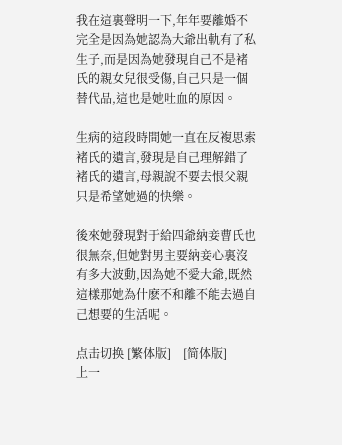我在這裏聲明一下,年年要離婚不完全是因為她認為大爺出軌有了私生子,而是因為她發現自己不是褚氏的親女兒很受傷,自己只是一個替代品,這也是她吐血的原因。

生病的這段時間她一直在反複思索褚氏的遺言,發現是自己理解錯了褚氏的遺言,母親說不要去恨父親只是希望她過的快樂。

後來她發現對于給四爺納妾曹氏也很無奈,但她對男主要納妾心裏沒有多大波動,因為她不愛大爺,既然這樣那她為什麽不和離不能去過自己想要的生活呢。

点击切换 [繁体版]    [简体版]
上一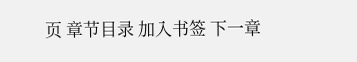页 章节目录 加入书签 下一章